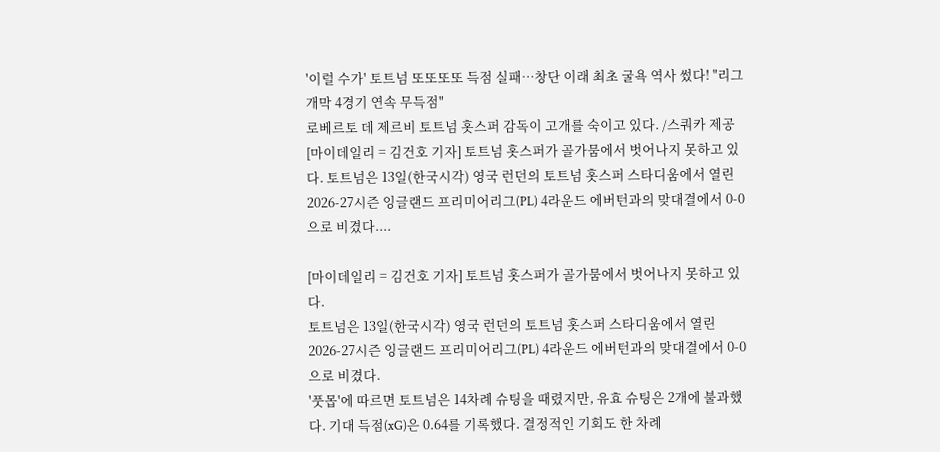'이럴 수가' 토트넘 또또또또 득점 실패…창단 이래 최초 굴욕 역사 썼다! "리그 개막 4경기 연속 무득점"
로베르토 데 제르비 토트넘 홋스퍼 감독이 고개를 숙이고 있다. /스쿼카 제공[마이데일리 = 김건호 기자] 토트넘 홋스퍼가 골가뭄에서 벗어나지 못하고 있다. 토트넘은 13일(한국시각) 영국 런던의 토트넘 홋스퍼 스타디움에서 열린 2026-27시즌 잉글랜드 프리미어리그(PL) 4라운드 에버턴과의 맞대결에서 0-0으로 비겼다....

[마이데일리 = 김건호 기자] 토트넘 홋스퍼가 골가뭄에서 벗어나지 못하고 있다.
토트넘은 13일(한국시각) 영국 런던의 토트넘 홋스퍼 스타디움에서 열린 2026-27시즌 잉글랜드 프리미어리그(PL) 4라운드 에버턴과의 맞대결에서 0-0으로 비겼다.
'풋몹'에 따르면 토트넘은 14차례 슈팅을 때렸지만, 유효 슈팅은 2개에 불과했다. 기대 득점(xG)은 0.64를 기록했다. 결정적인 기회도 한 차례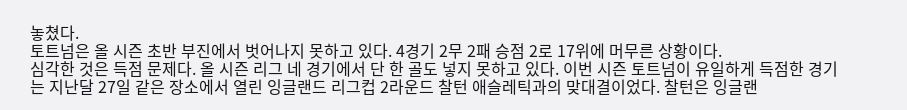놓쳤다.
토트넘은 올 시즌 초반 부진에서 벗어나지 못하고 있다. 4경기 2무 2패 승점 2로 17위에 머무른 상황이다.
심각한 것은 득점 문제다. 올 시즌 리그 네 경기에서 단 한 골도 넣지 못하고 있다. 이번 시즌 토트넘이 유일하게 득점한 경기는 지난달 27일 같은 장소에서 열린 잉글랜드 리그컵 2라운드 찰턴 애슬레틱과의 맞대결이었다. 찰턴은 잉글랜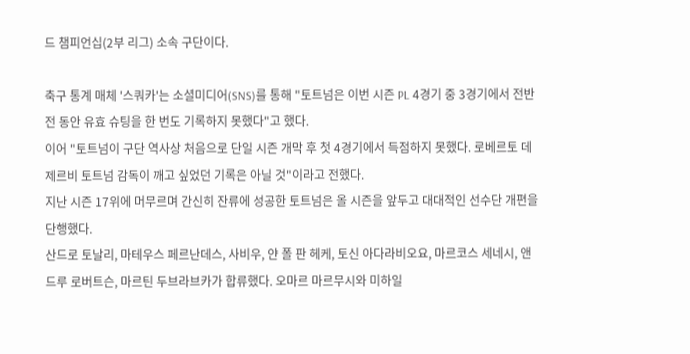드 챔피언십(2부 리그) 소속 구단이다.

축구 통계 매체 '스쿼카'는 소셜미디어(SNS)를 통해 "토트넘은 이번 시즌 PL 4경기 중 3경기에서 전반전 동안 유효 슈팅을 한 번도 기록하지 못했다"고 했다.
이어 "토트넘이 구단 역사상 처음으로 단일 시즌 개막 후 첫 4경기에서 득점하지 못했다. 로베르토 데 제르비 토트넘 감독이 깨고 싶었던 기록은 아닐 것"이라고 전했다.
지난 시즌 17위에 머무르며 간신히 잔류에 성공한 토트넘은 올 시즌을 앞두고 대대적인 선수단 개편을 단행했다.
산드로 토날리, 마테우스 페르난데스, 사비우, 얀 폴 판 헤케, 토신 아다라비오요, 마르코스 세네시, 앤드루 로버트슨, 마르틴 두브라브카가 합류했다. 오마르 마르무시와 미하일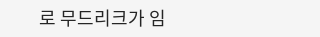로 무드리크가 임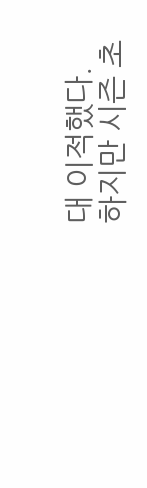대 이적했다.
하지만 시즌 초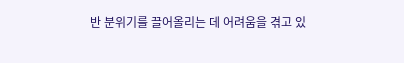반 분위기를 끌어올리는 데 어려움을 겪고 있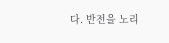다. 반전을 노리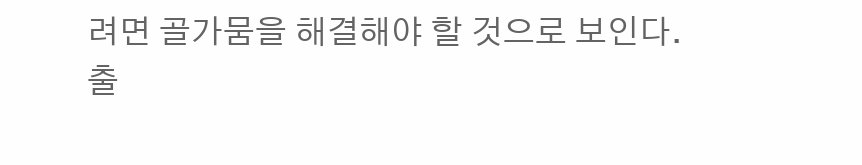려면 골가뭄을 해결해야 할 것으로 보인다.
출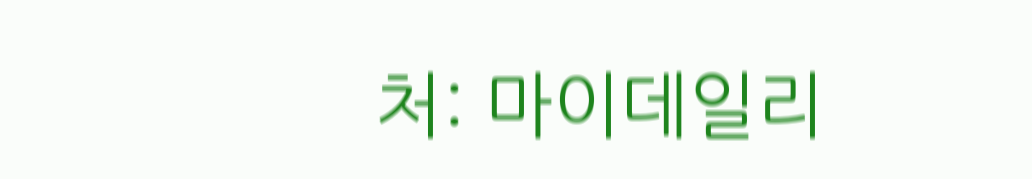처: 마이데일리